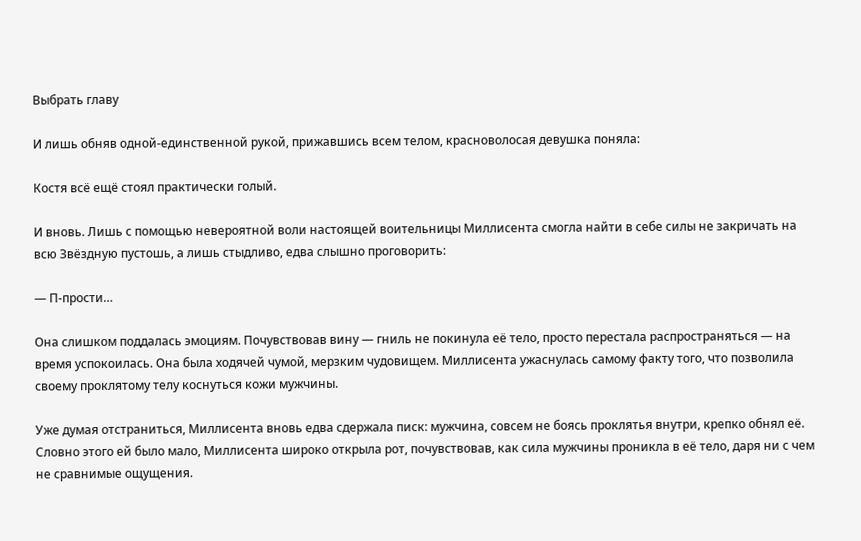Выбрать главу

И лишь обняв одной-единственной рукой, прижавшись всем телом, красноволосая девушка поняла:

Костя всё ещё стоял практически голый.

И вновь. Лишь с помощью невероятной воли настоящей воительницы Миллисента смогла найти в себе силы не закричать на всю Звёздную пустошь, а лишь стыдливо, едва слышно проговорить:

— П-прости…

Она слишком поддалась эмоциям. Почувствовав вину — гниль не покинула её тело, просто перестала распространяться — на время успокоилась. Она была ходячей чумой, мерзким чудовищем. Миллисента ужаснулась самому факту того, что позволила своему проклятому телу коснуться кожи мужчины.

Уже думая отстраниться, Миллисента вновь едва сдержала писк: мужчина, совсем не боясь проклятья внутри, крепко обнял её. Словно этого ей было мало, Миллисента широко открыла рот, почувствовав, как сила мужчины проникла в её тело, даря ни с чем не сравнимые ощущения.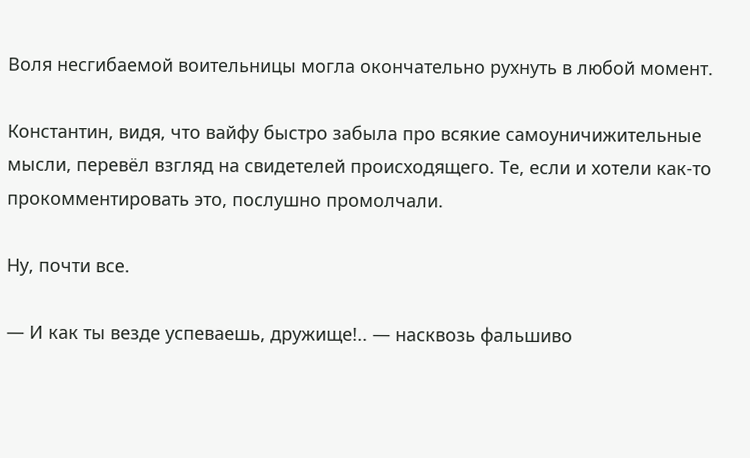Воля несгибаемой воительницы могла окончательно рухнуть в любой момент.

Константин, видя, что вайфу быстро забыла про всякие самоуничижительные мысли, перевёл взгляд на свидетелей происходящего. Те, если и хотели как-то прокомментировать это, послушно промолчали.

Ну, почти все.

— И как ты везде успеваешь, дружище!.. — насквозь фальшиво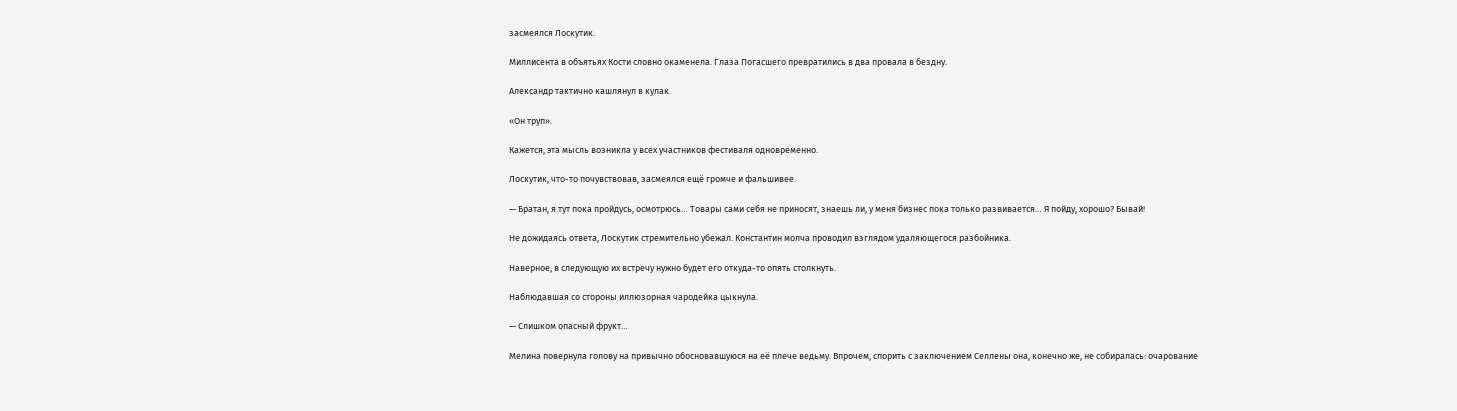засмеялся Лоскутик.

Миллисента в объятьях Кости словно окаменела. Глаза Погасшего превратились в два провала в бездну.

Александр тактично кашлянул в кулак.

«Он труп».

Кажется, эта мысль возникла у всех участников фестиваля одновременно.

Лоскутик, что-то почувствовав, засмеялся ещё громче и фальшивее.

— Братан, я тут пока пройдусь, осмотрюсь… Товары сами себя не приносят, знаешь ли, у меня бизнес пока только развивается… Я пойду, хорошо? Бывай!

Не дожидаясь ответа, Лоскутик стремительно убежал. Константин молча проводил взглядом удаляющегося разбойника.

Наверное, в следующую их встречу нужно будет его откуда-то опять столкнуть.

Наблюдавшая со стороны иллюзорная чародейка цыкнула.

— Слишком опасный фрукт…

Мелина повернула голову на привычно обосновавшуюся на её плече ведьму. Впрочем, спорить с заключением Селлены она, конечно же, не собиралась: очарование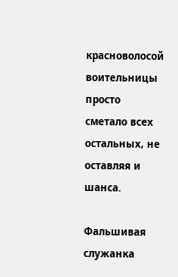красноволосой воительницы просто сметало всех остальных, не оставляя и шанса.

Фальшивая служанка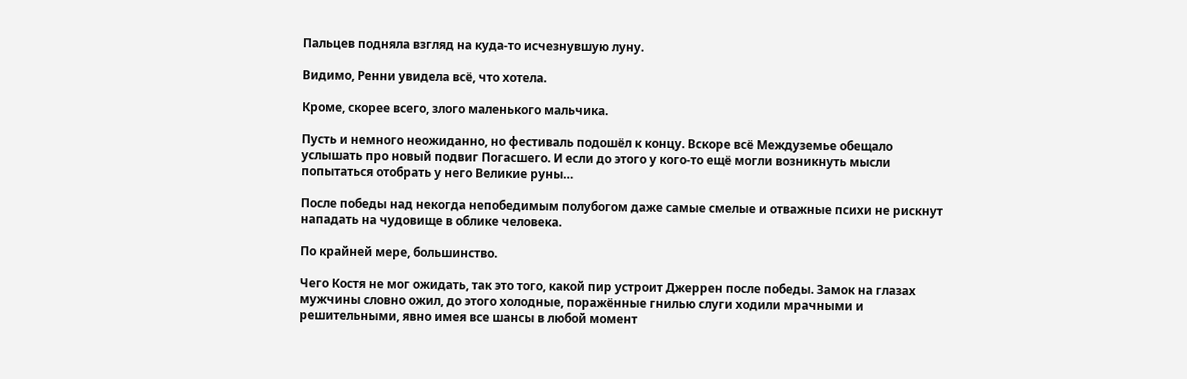Пальцев подняла взгляд на куда-то исчезнувшую луну.

Видимо, Ренни увидела всё, что хотела.

Кроме, скорее всего, злого маленького мальчика.

Пусть и немного неожиданно, но фестиваль подошёл к концу. Вскоре всё Междуземье обещало услышать про новый подвиг Погасшего. И если до этого у кого-то ещё могли возникнуть мысли попытаться отобрать у него Великие руны…

После победы над некогда непобедимым полубогом даже самые смелые и отважные психи не рискнут нападать на чудовище в облике человека.

По крайней мере, большинство.

Чего Костя не мог ожидать, так это того, какой пир устроит Джеррен после победы. Замок на глазах мужчины словно ожил, до этого холодные, поражённые гнилью слуги ходили мрачными и решительными, явно имея все шансы в любой момент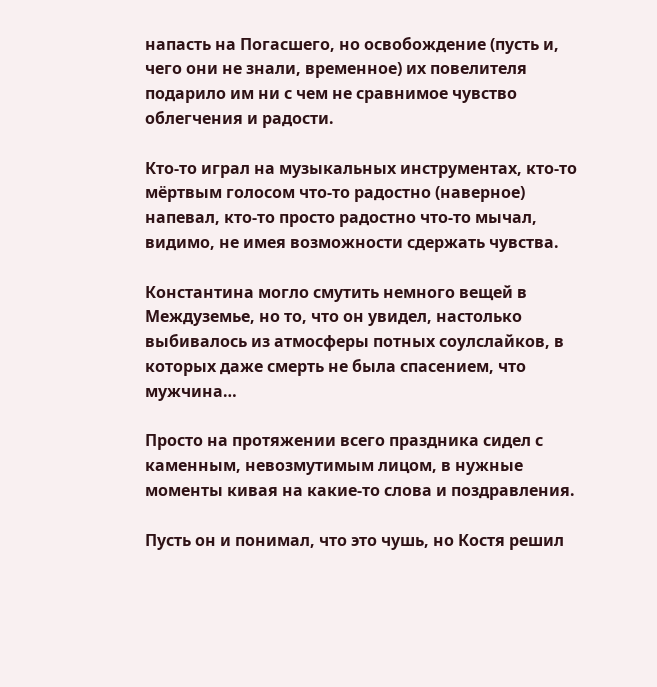напасть на Погасшего, но освобождение (пусть и, чего они не знали, временное) их повелителя подарило им ни с чем не сравнимое чувство облегчения и радости.

Кто-то играл на музыкальных инструментах, кто-то мёртвым голосом что-то радостно (наверное) напевал, кто-то просто радостно что-то мычал, видимо, не имея возможности сдержать чувства.

Константина могло смутить немного вещей в Междуземье, но то, что он увидел, настолько выбивалось из атмосферы потных соулслайков, в которых даже смерть не была спасением, что мужчина…

Просто на протяжении всего праздника сидел с каменным, невозмутимым лицом, в нужные моменты кивая на какие-то слова и поздравления.

Пусть он и понимал, что это чушь, но Костя решил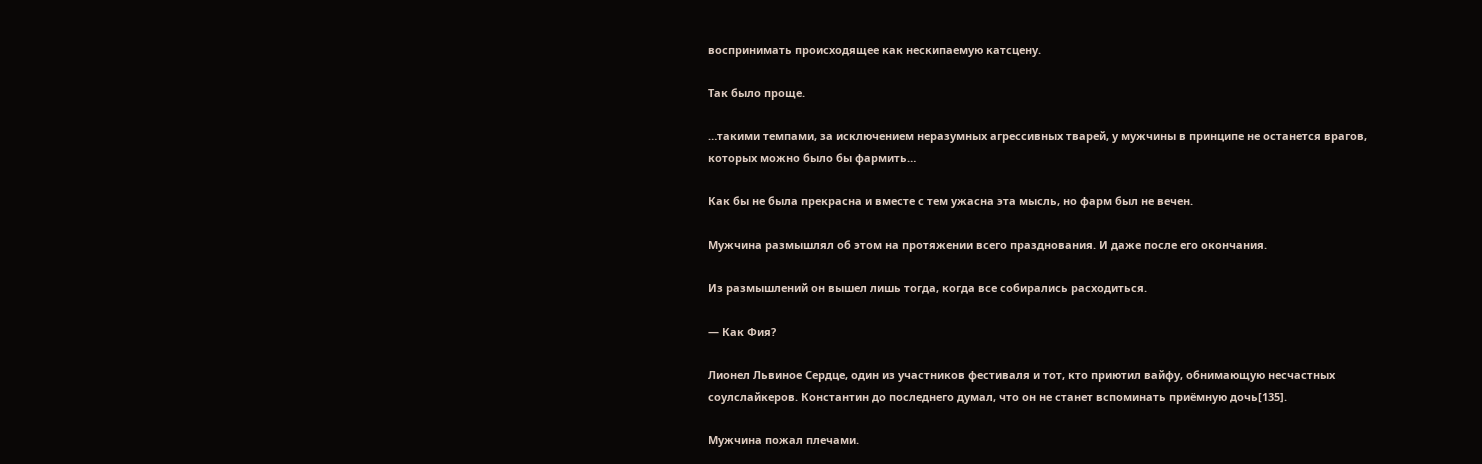воспринимать происходящее как нескипаемую катсцену.

Так было проще.

…такими темпами, за исключением неразумных агрессивных тварей, у мужчины в принципе не останется врагов, которых можно было бы фармить…

Как бы не была прекрасна и вместе с тем ужасна эта мысль, но фарм был не вечен.

Мужчина размышлял об этом на протяжении всего празднования. И даже после его окончания.

Из размышлений он вышел лишь тогда, когда все собирались расходиться.

— Как Фия?

Лионел Львиное Сердце, один из участников фестиваля и тот, кто приютил вайфу, обнимающую несчастных соулслайкеров. Константин до последнего думал, что он не станет вспоминать приёмную дочь[135].

Мужчина пожал плечами.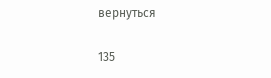вернуться

135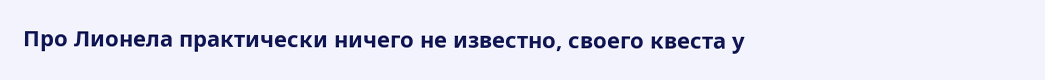Про Лионела практически ничего не известно, своего квеста у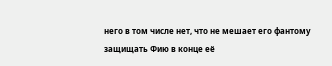него в том числе нет, что не мешает его фантому защищать Фию в конце её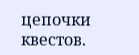цепочки квестов.